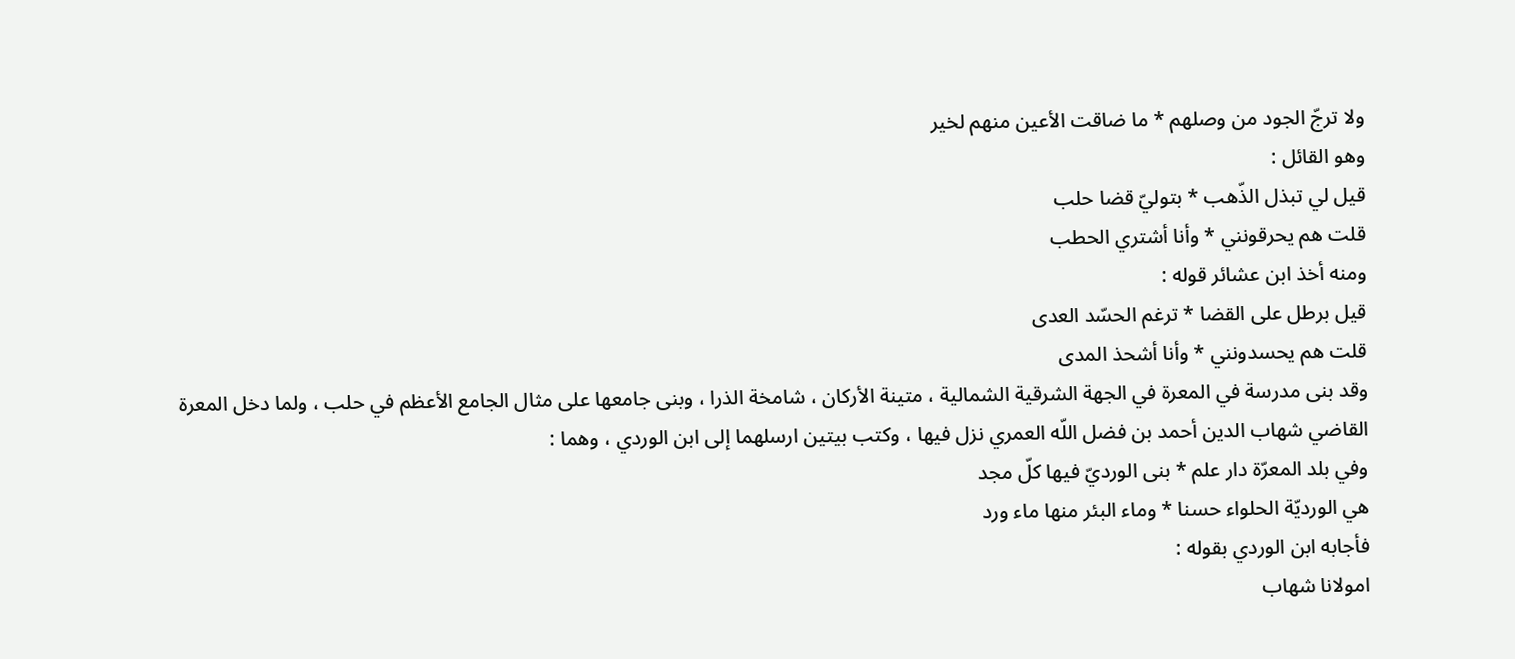ولا ترجّ الجود من وصلهم * ما ضاقت الأعين منهم لخير
وهو القائل :
قيل لي تبذل الذّهب * بتوليّ قضا حلب
قلت هم يحرقونني * وأنا أشتري الحطب
ومنه أخذ ابن عشائر قوله :
قيل برطل على القضا * ترغم الحسّد العدى
قلت هم يحسدونني * وأنا أشحذ المدى
وقد بنى مدرسة في المعرة في الجهة الشرقية الشمالية ، متينة الأركان ، شامخة الذرا ، وبنى جامعها على مثال الجامع الأعظم في حلب ، ولما دخل المعرة القاضي شهاب الدين أحمد بن فضل اللّه العمري نزل فيها ، وكتب بيتين ارسلهما إلى ابن الوردي ، وهما :
وفي بلد المعرّة دار علم * بنى الورديّ فيها كلّ مجد
هي الورديّة الحلواء حسنا * وماء البئر منها ماء ورد
فأجابه ابن الوردي بقوله :
امولانا شهاب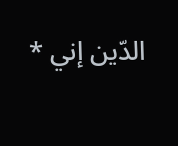الدّين إني *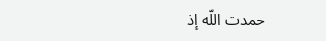حمدت اللّه إذ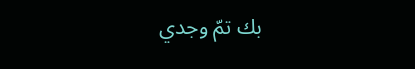بك تمّ وجدي